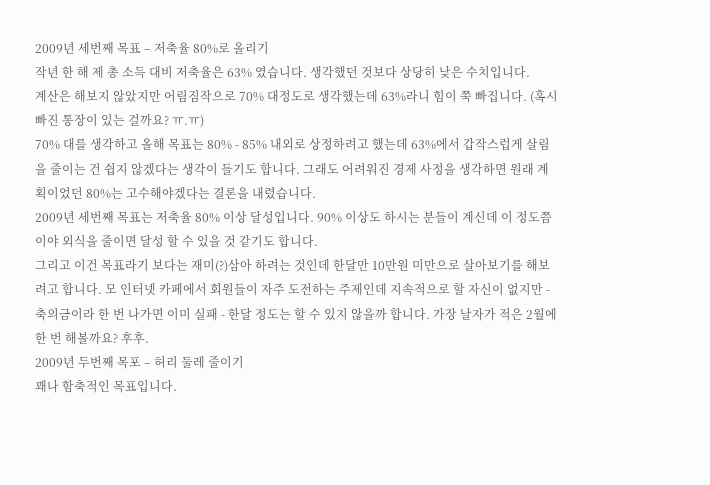2009년 세번째 목표 – 저축율 80%로 올리기
작년 한 해 제 총 소득 대비 저축율은 63% 였습니다. 생각했던 것보다 상당히 낮은 수치입니다.
계산은 해보지 않았지만 어림짐작으로 70% 대정도로 생각했는데 63%라니 힘이 쭉 빠집니다. (혹시 빠진 통장이 있는 걸까요? ㅠ.ㅠ)
70% 대를 생각하고 올해 목표는 80% - 85% 내외로 상정하려고 했는데 63%에서 갑작스럽게 살림을 줄이는 건 쉽지 않겠다는 생각이 들기도 합니다. 그래도 어려워진 경제 사정을 생각하면 원래 계획이었던 80%는 고수해야겠다는 결론을 내렸습니다.
2009년 세번째 목표는 저축율 80% 이상 달성입니다. 90% 이상도 하시는 분들이 계신데 이 정도쯤이야 외식을 줄이면 달성 할 수 있을 것 같기도 합니다.
그리고 이건 목표라기 보다는 재미(?)삼아 하려는 것인데 한달만 10만원 미만으로 살아보기를 해보려고 합니다. 모 인터넷 카페에서 회원들이 자주 도전하는 주제인데 지속적으로 할 자신이 없지만 - 축의금이라 한 번 나가면 이미 실패 - 한달 정도는 할 수 있지 않을까 합니다. 가장 날자가 적은 2월에 한 번 해볼까요? 후후.
2009년 두번째 목포 – 허리 둘레 줄이기
꽤나 함축적인 목표입니다.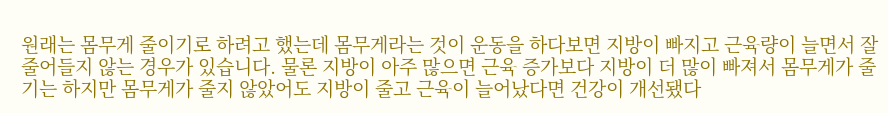원래는 몸무게 줄이기로 하려고 했는데 몸무게라는 것이 운동을 하다보면 지방이 빠지고 근육량이 늘면서 잘 줄어들지 않는 경우가 있습니다. 물론 지방이 아주 많으면 근육 증가보다 지방이 더 많이 빠져서 몸무게가 줄기는 하지만 몸무게가 줄지 않았어도 지방이 줄고 근육이 늘어났다면 건강이 개선됐다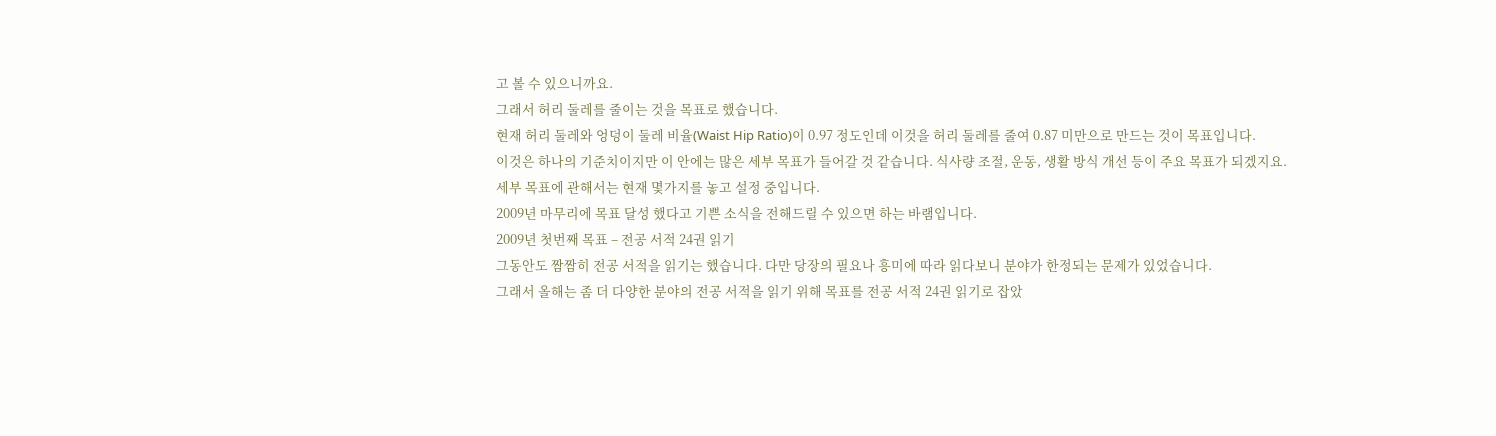고 볼 수 있으니까요.
그래서 허리 둘레를 줄이는 것을 목표로 했습니다.
현재 허리 둘레와 엉덩이 둘레 비율(Waist Hip Ratio)이 0.97 정도인데 이것을 허리 둘레를 줄여 0.87 미만으로 만드는 것이 목표입니다.
이것은 하나의 기준치이지만 이 안에는 많은 세부 목표가 들어갈 것 같습니다. 식사량 조절, 운동, 생활 방식 개선 등이 주요 목표가 되겠지요.
세부 목표에 관해서는 현재 몇가지를 놓고 설정 중입니다.
2009년 마무리에 목표 달성 했다고 기쁜 소식을 전해드릴 수 있으면 하는 바램입니다.
2009년 첫번째 목표 – 전공 서적 24권 읽기
그동안도 짬짬히 전공 서적을 읽기는 했습니다. 다만 당장의 필요나 흥미에 따라 읽다보니 분야가 한정되는 문제가 있었습니다.
그래서 올해는 좀 더 다양한 분야의 전공 서적을 읽기 위해 목표를 전공 서적 24권 읽기로 잡았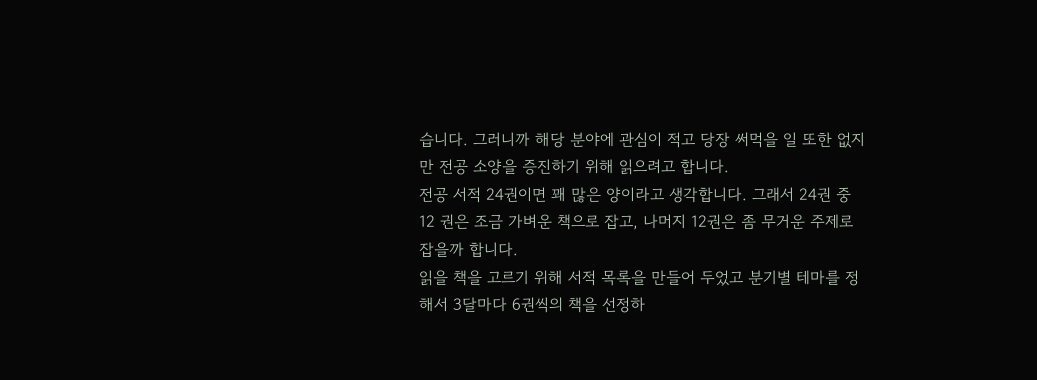습니다. 그러니까 해당 분야에 관심이 적고 당장 써먹을 일 또한 없지만 전공 소양을 증진하기 위해 읽으려고 합니다.
전공 서적 24권이면 꽤 많은 양이라고 생각합니다. 그래서 24권 중 12 권은 조금 가벼운 책으로 잡고, 나머지 12권은 좀 무거운 주제로 잡을까 합니다.
읽을 책을 고르기 위해 서적 목록을 만들어 두었고 분기별 테마를 정해서 3달마다 6권씩의 책을 선정하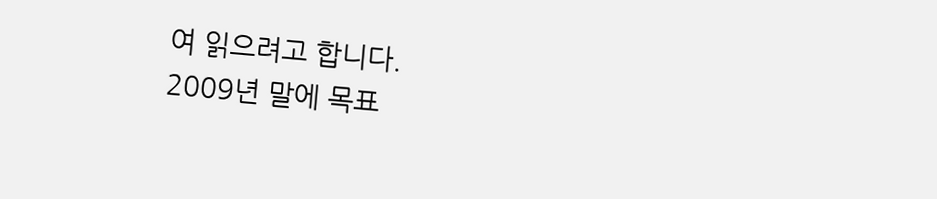여 읽으려고 합니다.
2009년 말에 목표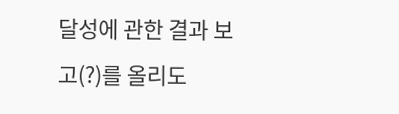달성에 관한 결과 보고(?)를 올리도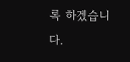록 하겠습니다.